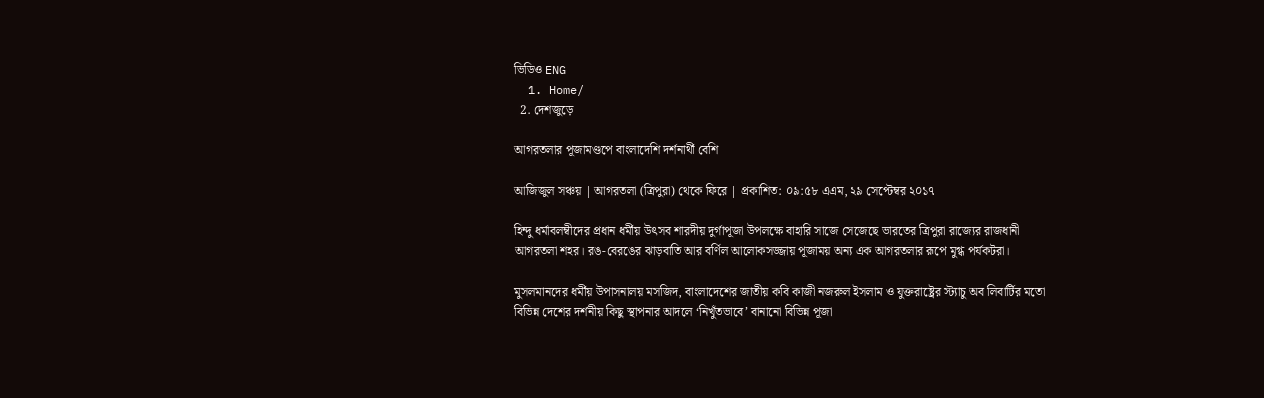ভিডিও ENG
  1. Home/
  2. দেশজুড়ে

আগরতলার পূজামণ্ডপে বাংলাদেশি দর্শনার্থী বেশি

আজিজুল সঞ্চয় | আগরতলা (ত্রিপুরা) থেকে ফিরে | প্রকাশিত: ০৯:৫৮ এএম, ২৯ সেপ্টেম্বর ২০১৭

হিন্দু ধর্মাবলম্বীদের প্রধান ধর্মীয় উৎসব শারদীয় দুর্গাপূজা উপলক্ষে বাহারি সাজে সেজেছে ভারতের ত্রিপুরা রাজ্যের রাজধানী আগরতলা শহর। রঙ-বেরঙের ঝাড়বাতি আর বর্ণিল আলোকসজ্জায় পূজাময় অন্য এক আগরতলার রূপে মুগ্ধ পর্যকটরা।

মুসলমানদের ধর্মীয় উপাসনালয় মসজিদ, বাংলাদেশের জাতীয় কবি কাজী নজরুল ইসলাম ও যুক্তরাষ্ট্রের স্ট্যাচু অব লিবার্টির মতো বিভিন্ন দেশের দর্শনীয় কিছু স্থাপনার আদলে ‘নিখুঁতভাবে’ বানানো বিভিন্ন পূজা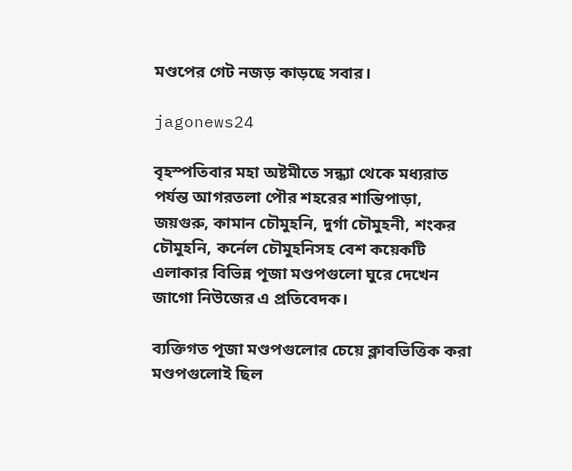মণ্ডপের গেট নজড় কাড়ছে সবার।

jagonews24

বৃহস্পতিবার মহা অষ্টমীতে সন্ধ্যা থেকে মধ্যরাত পর্যন্ত আগরতলা পৌর শহরের শান্তিপাড়া, জয়গুরু, কামান চৌমুহনি, দুর্গা চৌমুহনী, শংকর চৌমুহনি, কর্নেল চৌমুহনিসহ বেশ কয়েকটি এলাকার বিভিন্ন পূজা মণ্ডপগুলো ঘুরে দেখেন জাগো নিউজের এ প্রতিবেদক।

ব্যক্তিগত পূজা মণ্ডপগুলোর চেয়ে ক্লাবভিত্তিক করা মণ্ডপগুলোই ছিল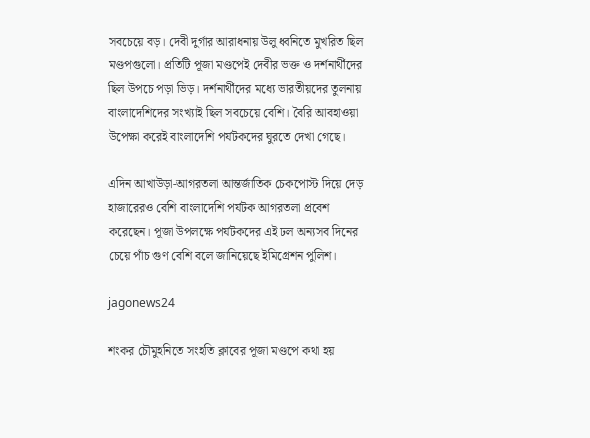সবচেয়ে বড়। দেবী দুর্গার আরাধনায় উলু ধ্বনিতে মুখরিত ছিল মণ্ডপগুলো। প্রতিটি পূজা মণ্ডপেই দেবীর ভক্ত ও দর্শনার্থীদের ছিল উপচে পড়া ভিড়। দর্শনার্থীদের মধ্যে ভারতীয়দের তুলনায় বাংলাদেশিদের সংখ্যাই ছিল সবচেয়ে বেশি। বৈরি আবহাওয়া উপেক্ষা করেই বাংলাদেশি পর্যটকদের ঘুরতে দেখা গেছে।

এদিন আখাউড়া-আগরতলা আন্তর্জাতিক চেকপোস্ট দিয়ে দেড় হাজারেরও বেশি বাংলাদেশি পর্যটক আগরতলা প্রবেশ করেছেন। পূজা উপলক্ষে পর্যটকদের এই ঢল অন্যসব দিনের চেয়ে পাঁচ গুণ বেশি বলে জানিয়েছে ইমিগ্রেশন পুলিশ।

jagonews24

শংকর চৌমুহনিতে সংহতি ক্লাবের পূজা মণ্ডপে কথা হয়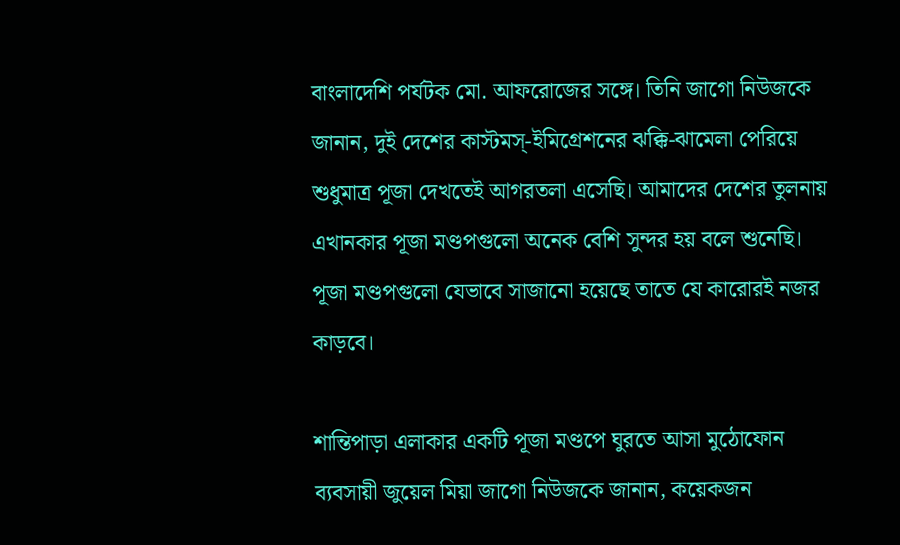বাংলাদেশি পর্যটক মো. আফরোজের সঙ্গে। তিনি জাগো নিউজকে জানান, দুই দেশের কাস্টমস্-ইমিগ্রেশনের ঝক্কি-ঝামেলা পেরিয়ে শুধুমাত্র পূজা দেখতেই আগরতলা এসেছি। আমাদের দেশের তুলনায় এখানকার পূজা মণ্ডপগুলো অনেক বেশি সুন্দর হয় বলে শুনেছি। পূজা মণ্ডপগুলো যেভাবে সাজানো হয়েছে তাতে যে কারোরই নজর কাড়বে।

শান্তিপাড়া এলাকার একটি পূজা মণ্ডপে ঘুরতে আসা মুঠোফোন ব্যবসায়ী জুয়েল মিয়া জাগো নিউজকে জানান, কয়েকজন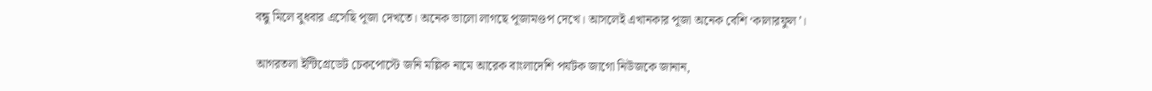বন্ধু মিলে বুধবার এসেছি পূজা দেখতে। অনেক ভালো লাগছে পূজামণ্ডপ দেখে। আসলেই এখানকার পূজা অনেক বেশি ‘কালারফুল’।

আগরতলা ইন্টিগ্রেডেট চেকপোস্টে জনি মল্লিক নামে আরেক বাংলাদেশি পর্যটক জাগো নিউজকে জানান,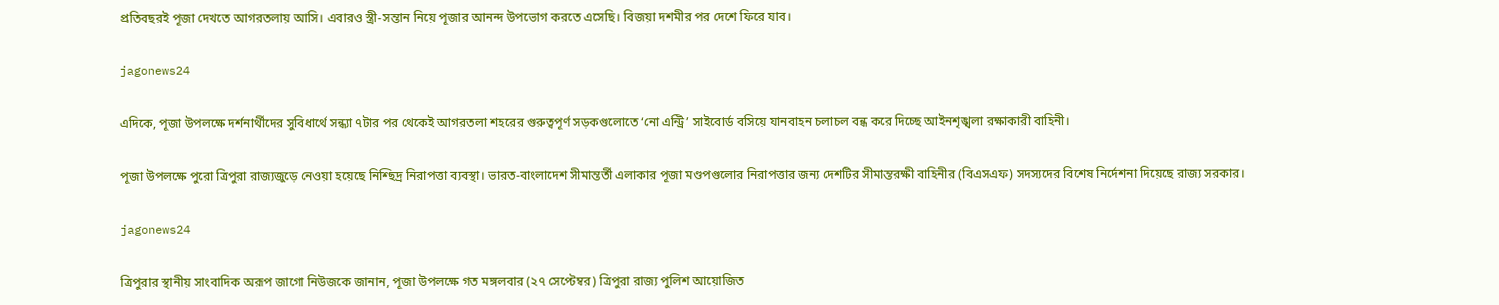প্রতিবছরই পূজা দেখতে আগরতলায় আসি। এবারও স্ত্রী-সন্তান নিয়ে পূজার আনন্দ উপভোগ করতে এসেছি। বিজয়া দশমীর পর দেশে ফিরে যাব।

jagonews24

এদিকে, পূজা উপলক্ষে দর্শনার্থীদের সুবিধার্থে সন্ধ্যা ৭টার পর থেকেই আগরতলা শহরের গুরুত্বপূর্ণ সড়কগুলোতে ‘নো এন্ট্রি’ সাইবোর্ড বসিয়ে যানবাহন চলাচল বন্ধ করে দিচ্ছে আইনশৃঙ্খলা রক্ষাকারী বাহিনী।

পূজা উপলক্ষে পুরো ত্রিপুরা রাজ্যজুড়ে নেওয়া হয়েছে নিশ্ছিদ্র নিরাপত্তা ব্যবস্থা। ভারত-বাংলাদেশ সীমান্তর্তী এলাকার পূজা মণ্ডপগুলোর নিরাপত্তার জন্য দেশটির সীমান্তরক্ষী বাহিনীর (বিএসএফ) সদস্যদের বিশেষ নির্দেশনা দিয়েছে রাজ্য সরকার।

jagonews24

ত্রিপুরার স্থানীয় সাংবাদিক অরূপ জাগো নিউজকে জানান, পূজা উপলক্ষে গত মঙ্গলবার (২৭ সেপ্টেম্বর) ত্রিপুরা রাজ্য পুলিশ আয়োজিত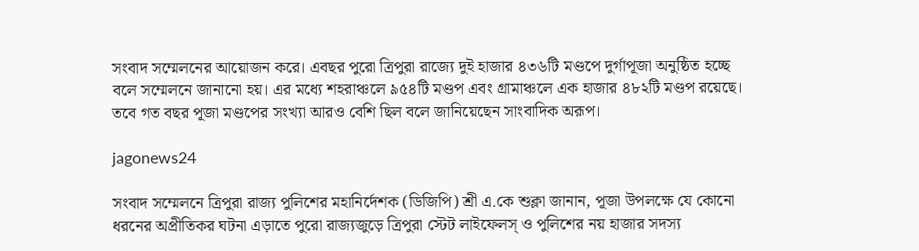সংবাদ সম্মেলনের আয়োজন করে। এবছর পুরো ত্রিপুরা রাজ্যে দুই হাজার ৪৩৬টি মণ্ডপে দুর্গাপূজা অনুষ্ঠিত হচ্ছে বলে সম্মেলনে জানানো হয়। এর মধ্যে শহরাঞ্চলে ৯৫৪টি মণ্ডপ এবং গ্রামাঞ্চলে এক হাজার ৪৮২টি মণ্ডপ রয়েছে। তবে গত বছর পূজা মণ্ডপের সংখ্যা আরও বেশি ছিল বলে জানিয়েছেন সাংবাদিক অরূপ।

jagonews24

সংবাদ সম্মেলনে ত্রিপুরা রাজ্য পুলিশের মহানির্দেশক (ডিজিপি) শ্রী এ.কে শুক্লা জানান, পূজা উপলক্ষে যে কোনো ধরনের অপ্রীতিকর ঘটনা এড়াতে পুরো রাজ্যজুড়ে ত্রিপুরা স্টেট লাইফেলস্ ও পুলিশের নয় হাজার সদস্য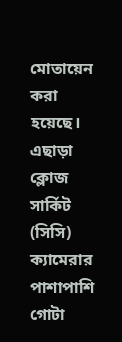মোতায়েন করা হয়েছে। এছাড়া ক্লোজ সার্কিট (সিসি) ক্যামেরার পাশাপাশি গোটা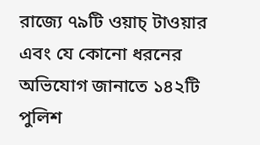রাজ্যে ৭৯টি ওয়াচ্ টাওয়ার এবং যে কোনো ধরনের অভিযোগ জানাতে ১৪২টি পুলিশ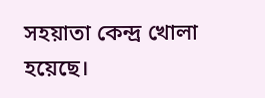সহয়াতা কেন্দ্র খোলা হয়েছে।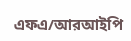এফএ/আরআইপি